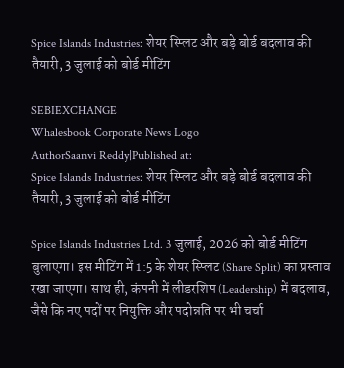Spice Islands Industries: शेयर स्प्लिट और बड़े बोर्ड बदलाव की तैयारी, 3 जुलाई को बोर्ड मीटिंग

SEBIEXCHANGE
Whalesbook Corporate News Logo
AuthorSaanvi Reddy|Published at:
Spice Islands Industries: शेयर स्प्लिट और बड़े बोर्ड बदलाव की तैयारी, 3 जुलाई को बोर्ड मीटिंग

Spice Islands Industries Ltd. 3 जुलाई, 2026 को बोर्ड मीटिंग बुलाएगा। इस मीटिंग में 1:5 के शेयर स्प्लिट (Share Split) का प्रस्ताव रखा जाएगा। साथ ही, कंपनी में लीडरशिप (Leadership) में बदलाव, जैसे कि नए पदों पर नियुक्ति और पदोन्नति पर भी चर्चा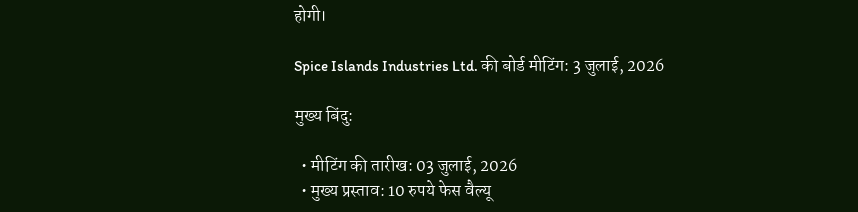होगी।

Spice Islands Industries Ltd. की बोर्ड मीटिंग: 3 जुलाई, 2026

मुख्य बिंदु:

  • मीटिंग की तारीख: 03 जुलाई, 2026
  • मुख्य प्रस्ताव: 10 रुपये फेस वैल्यू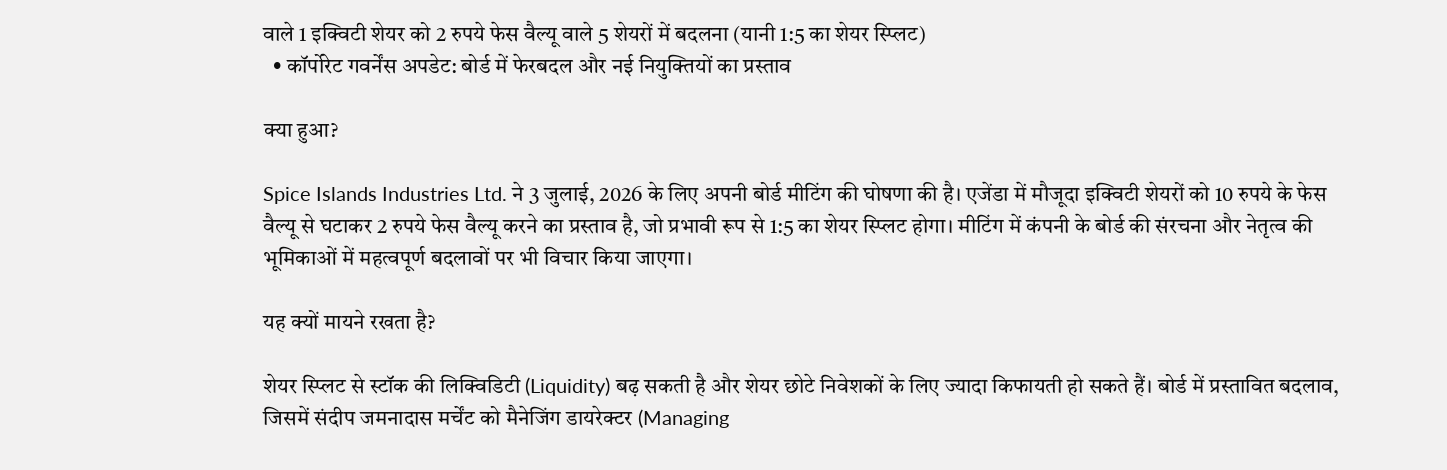वाले 1 इक्विटी शेयर को 2 रुपये फेस वैल्यू वाले 5 शेयरों में बदलना (यानी 1:5 का शेयर स्प्लिट)
  • कॉर्पोरेट गवर्नेंस अपडेट: बोर्ड में फेरबदल और नई नियुक्तियों का प्रस्ताव

क्या हुआ?

Spice Islands Industries Ltd. ने 3 जुलाई, 2026 के लिए अपनी बोर्ड मीटिंग की घोषणा की है। एजेंडा में मौजूदा इक्विटी शेयरों को 10 रुपये के फेस वैल्यू से घटाकर 2 रुपये फेस वैल्यू करने का प्रस्ताव है, जो प्रभावी रूप से 1:5 का शेयर स्प्लिट होगा। मीटिंग में कंपनी के बोर्ड की संरचना और नेतृत्व की भूमिकाओं में महत्वपूर्ण बदलावों पर भी विचार किया जाएगा।

यह क्यों मायने रखता है?

शेयर स्प्लिट से स्टॉक की लिक्विडिटी (Liquidity) बढ़ सकती है और शेयर छोटे निवेशकों के लिए ज्यादा किफायती हो सकते हैं। बोर्ड में प्रस्तावित बदलाव, जिसमें संदीप जमनादास मर्चेंट को मैनेजिंग डायरेक्टर (Managing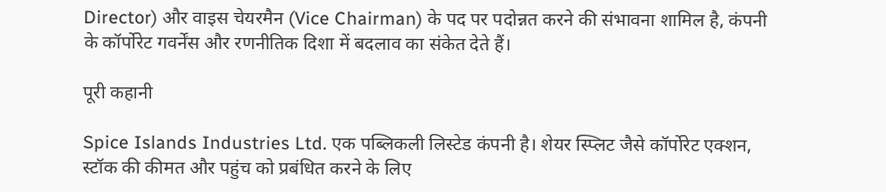Director) और वाइस चेयरमैन (Vice Chairman) के पद पर पदोन्नत करने की संभावना शामिल है, कंपनी के कॉर्पोरेट गवर्नेंस और रणनीतिक दिशा में बदलाव का संकेत देते हैं।

पूरी कहानी

Spice Islands Industries Ltd. एक पब्लिकली लिस्टेड कंपनी है। शेयर स्प्लिट जैसे कॉर्पोरेट एक्शन, स्टॉक की कीमत और पहुंच को प्रबंधित करने के लिए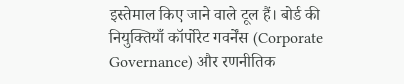इस्तेमाल किए जाने वाले टूल हैं। बोर्ड की नियुक्तियाँ कॉर्पोरेट गवर्नेंस (Corporate Governance) और रणनीतिक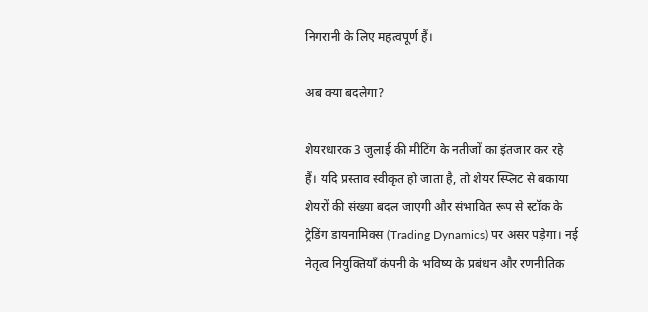निगरानी के लिए महत्वपूर्ण हैं।

अब क्या बदलेगा?

शेयरधारक 3 जुलाई की मीटिंग के नतीजों का इंतजार कर रहे हैं। यदि प्रस्ताव स्वीकृत हो जाता है, तो शेयर स्प्लिट से बकाया शेयरों की संख्या बदल जाएगी और संभावित रूप से स्टॉक के ट्रेडिंग डायनामिक्स (Trading Dynamics) पर असर पड़ेगा। नई नेतृत्व नियुक्तियाँ कंपनी के भविष्य के प्रबंधन और रणनीतिक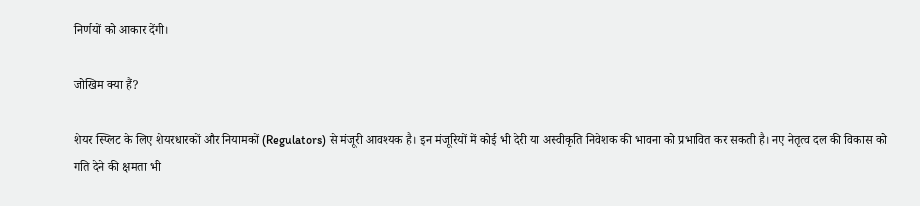निर्णयों को आकार देंगी।

जोखिम क्या हैं?

शेयर स्प्लिट के लिए शेयरधारकों और नियामकों (Regulators) से मंजूरी आवश्यक है। इन मंजूरियों में कोई भी देरी या अस्वीकृति निवेशक की भावना को प्रभावित कर सकती है। नए नेतृत्व दल की विकास को गति देने की क्षमता भी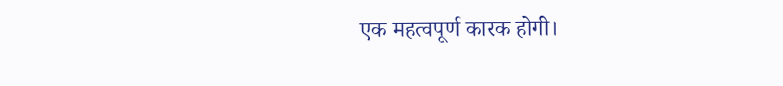एक महत्वपूर्ण कारक होगी।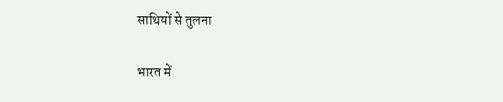साथियों से तुलना

भारत में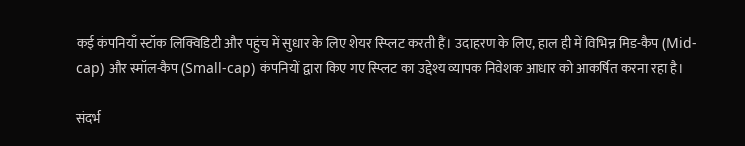कई कंपनियाँ स्टॉक लिक्विडिटी और पहुंच में सुधार के लिए शेयर स्प्लिट करती हैं। उदाहरण के लिए, हाल ही में विभिन्न मिड-कैप (Mid-cap) और स्मॉल-कैप (Small-cap) कंपनियों द्वारा किए गए स्प्लिट का उद्देश्य व्यापक निवेशक आधार को आकर्षित करना रहा है।

संदर्भ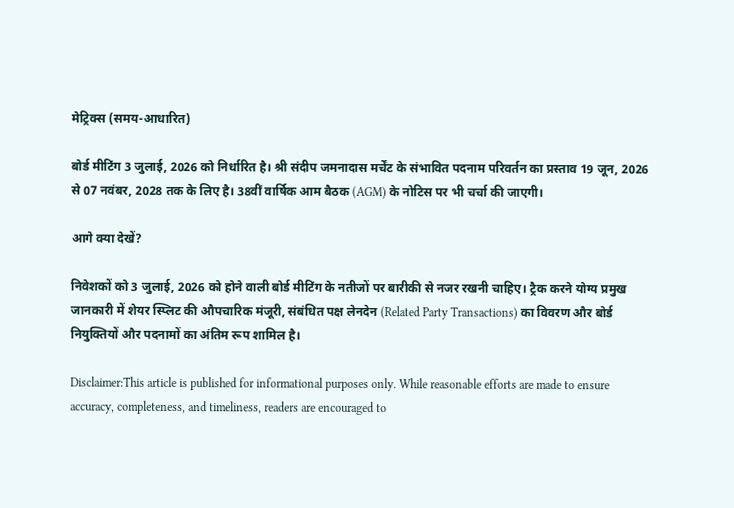मेट्रिक्स (समय-आधारित)

बोर्ड मीटिंग 3 जुलाई, 2026 को निर्धारित है। श्री संदीप जमनादास मर्चेंट के संभावित पदनाम परिवर्तन का प्रस्ताव 19 जून, 2026 से 07 नवंबर, 2028 तक के लिए है। 38वीं वार्षिक आम बैठक (AGM) के नोटिस पर भी चर्चा की जाएगी।

आगे क्या देखें?

निवेशकों को 3 जुलाई, 2026 को होने वाली बोर्ड मीटिंग के नतीजों पर बारीकी से नजर रखनी चाहिए। ट्रैक करने योग्य प्रमुख जानकारी में शेयर स्प्लिट की औपचारिक मंजूरी, संबंधित पक्ष लेनदेन (Related Party Transactions) का विवरण और बोर्ड नियुक्तियों और पदनामों का अंतिम रूप शामिल है।

Disclaimer:This article is published for informational purposes only. While reasonable efforts are made to ensure accuracy, completeness, and timeliness, readers are encouraged to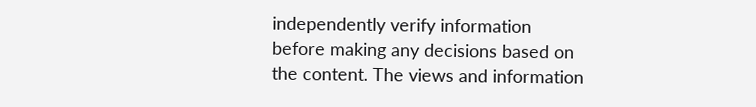independently verify information before making any decisions based on the content. The views and information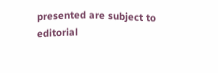presented are subject to editorial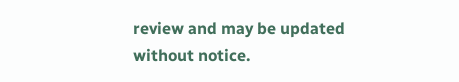review and may be updated without notice.